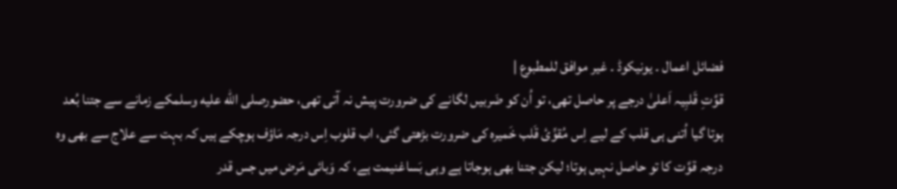فضائل اعمال ۔ یونیکوڈ ۔ غیر موافق للمطبوع |
قوَّتِ قَلبِیہ اَعلیٰ درجے پر حاصل تھی، تو اُن کو ضَربیں لگانے کی ضرورت پیش نہ آتی تھی، حضورصلى الله عليه وسلمکے زمانے سے جتنا بُعد ہوتا گیا اُتنی ہی قلب کے لیے اِس مُقوِّیٔ قَلب خَمیرہ کی ضرورت بڑھتی گئی، اب قلوب اِس درجہ مَاؤف ہوچکے ہیں کہ بہت سے علاج سے بھی وہ درجہ قوَّت کا تو حاصل نہیں ہوتا؛ لیکن جتنا بھی ہوجاتا ہے وہی بَساغنیمت ہے، کہ وَبائی مَرض میں جس قدر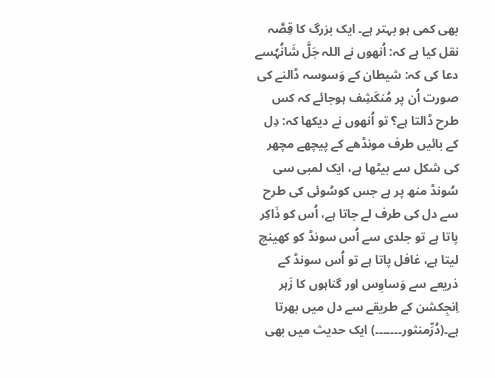بھی کمی ہو بہتر ہے۔ ایک بزرگ کا قِصَّہ نقل کیا ہے کہ: اُنھوں نے اللہ جَلَّ شَانُہٗسے دعا کی کہ: شیطان کے وَسوسہ ڈالنے کی صورت اُن پر مُنکَشِف ہوجائے کہ کس طرح ڈالتا ہے؟ تو اُنھوں نے دیکھا کہ: دِل کے بائیں طرف مونڈھے کے پیچھے مچھر کی شکل سے بیٹھا ہے، ایک لمبی سی سُونڈ منھ پر ہے جس کوسُوئی کی طرح سے دل کی طرف لے جاتا ہے، اُس کو ذَاکِر پاتا ہے تو جلدی سے اُس سونڈ کو کھینچ لیتا ہے، غافل پاتا ہے تو اُس سونڈ کے ذریعے سے وَساوِس اور گناہوں کا زَہر اِنجِکشن کے طریقے سے دل میں بھرتا ہے۔(دُرِّمنثور۔۔۔۔۔۔۔) ایک حدیث میں بھی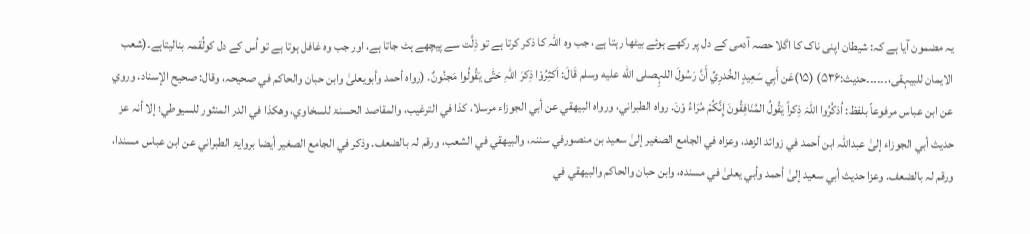یہ مضمون آیا ہے کہ: شیطان اپنی ناک کا اگلا حصہ آدمی کے دل پر رکھے ہوئے بیٹھا رہتا ہے، جب وہ اللہ کا ذکر کرتا ہے تو ذِلَّت سے پیچھے ہٹ جاتا ہے، اور جب وہ غافل ہوتا ہے تو اُس کے دل کولُقمہ بنالیتاہے۔(شعب الایمان للبیہقی،۔۔۔۔۔۔حدیث:۵۳۶) (۱۵)عَن أَبِي سَعِیدٍ الخُدرِيِّ أَنَّ رَسُولَ اللہِصلى الله عليه وسلم قَالَ: اَکثِرُوْا ذِکرَ اللہِ حَتّٰی یَقُولُوا مَجنُونٌ. (رواہ أحمد وأبویعلیٰ وابن حبان والحاکم في صحیحہ، وقال: صحیح الإسناد. وروي عن ابن عباس مرفوعاً بلفظ: اُذکُرُوا اللہَ ذِکراً یَقُولُ المُنَافِقُونَ إِنَّکُمْ مُرَاءُ وْنَ. رواہ الطبراني، ورواہ البیهقي عن أبي الجوزاء مرسلا، کذا في الترغیب، والمقاصد الحسنۃ للسخاوي، وهکذا في الدر المنثور للسیوطي؛ إلا أنہ عز حدیث أبي الجوزاء إلیٰ عبداللہ ابن أحمد في زوائد الزهد، وعزاہ في الجامع الصغیر إلیٰ سعید بن منصورفي سننہ، والبیهقي في الشعب، ورقم لہ بالضعف. وذکر في الجامع الصغیر أیضا بروایۃ الطبراني عن ابن عباس مسندا، ورقم لہ بالضعف. وعزا حدیث أبي سعید إلیٰ أحمد وأبي یعلیٰ في مسندہ، وابن حبان والحاکم والبیهقي في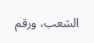الشعب، ورقم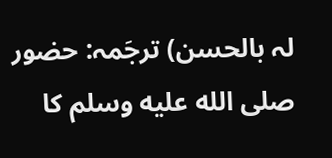لہ بالحسن) ترجَمہ: حضور صلى الله عليه وسلم کا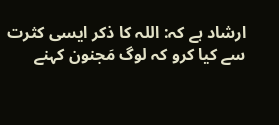ارشاد ہے کہ: اللہ کا ذکر ایسی کثرت سے کیا کرو کہ لوگ مَجنون کہنے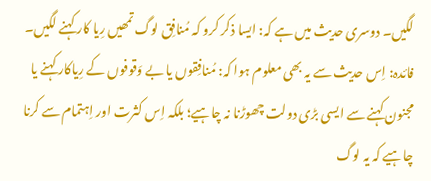لگیں۔ دوسری حدیث میں ہے کہ: ایسا ذکر کرو کہ مُنافِق لوگ تمھیں رِیا کار کہنے لگیں۔ فائدہ: اِس حدیث سے یہ بھی معلوم ہوا کہ: مُنافِقوں یا بے وَقوفوں کے رِیاکار کہنے یا مجنون کہنے سے ایسی بڑی دولت چھوڑنا نہ چاہیے؛ بلکہ اِس کثرت اور اِہتمام سے کرنا چاہیے کہ یہ لوگ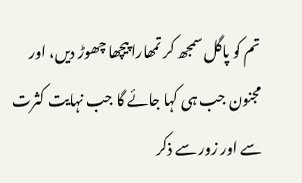تم کو پاگل سمجھ کر تمھارا پیچھا چھوڑ دیں، اور مجنون جب ہی کہا جائے گا جب نہایت کثرت سے اور زور سے ذکر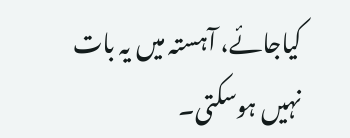کیاجائے، آہستہ میں یہ بات نہیں ہوسکتی۔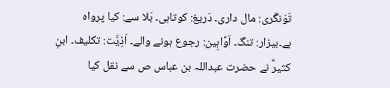تَوَنگَری: مال داری۔ دَریغ: کوتاہی۔ بَلا سے: کیا پرواہ ہے۔بیزار: تنگ۔ اَوَّاہِین: رجوع ہونے والے۔ اَذِیَّت: تکلیف۔ ابنِ کثیرؒ نے حضرت عبداللہ بن عباس ص سے نقل کیا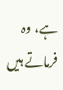ہے، وہ فرماتے ہیں